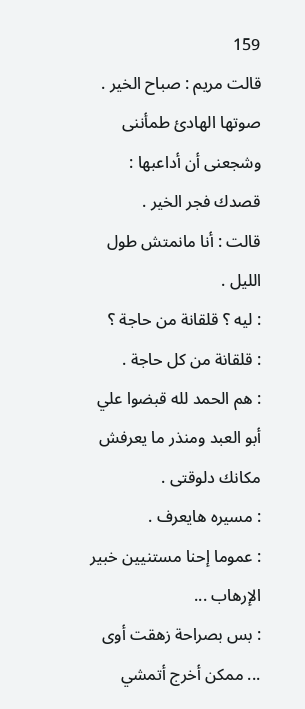159
قالت مريم : صباح الخير .
صوتها الهادئ طمأننى وشجعنى أن أداعبها : قصدك فجر الخير .
قالت : أنا مانمتش طول الليل .
: ليه ؟ قلقانة من حاجة ؟
: قلقانة من كل حاجة .
: هم الحمد لله قبضوا علي أبو العبد ومنذر ما يعرفش مكانك دلوقتى .
: مسيره هايعرف .
: عموما إحنا مستنيين خبير الإرهاب ...
: بس بصراحة زهقت أوى ... ممكن أخرج أتمشي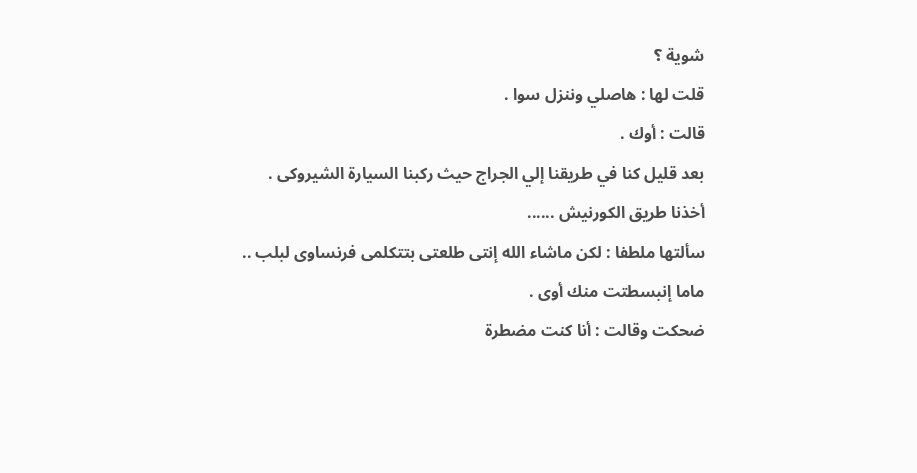شوية ؟
قلت لها : هاصلي وننزل سوا .
قالت : أوك .
بعد قليل كنا في طريقنا إلي الجراج حيث ركبنا السيارة الشيروكى .
أخذنا طريق الكورنيش ......
سألتها ملطفا : لكن ماشاء الله إنتى طلعتى بتتكلمى فرنساوى لبلب .. ماما إنبسطتت منك أوى .
ضحكت وقالت : أنا كنت مضطرة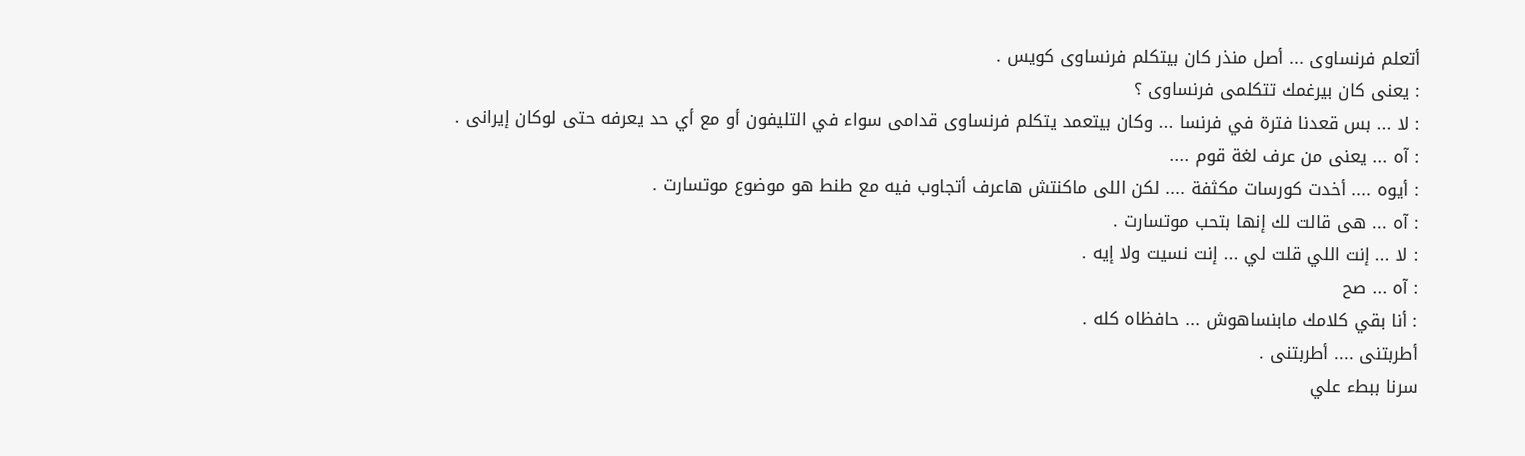أتعلم فرنساوى ... أصل منذر كان بيتكلم فرنساوى كويس .
: يعنى كان بيرغمك تتكلمى فرنساوى ؟
: لا ... بس قعدنا فترة في فرنسا ... وكان بيتعمد يتكلم فرنساوى قدامى سواء في التليفون أو مع أي حد يعرفه حتى لوكان إيرانى .
: آه ... يعنى من عرف لغة قوم ....
: أيوه .... أخدت كورسات مكثفة .... لكن اللى ماكنتش هاعرف أتجاوب فيه مع طنط هو موضوع موتسارت .
: آه ... هى قالت لك إنها بتحب موتسارت .
: لا ... إنت اللي قلت لي ... إنت نسيت ولا إيه .
: آه ... صح
: أنا بقي كلامك مابنساهوش ... حافظاه كله .
أطربتنى .... أطربتنى .
سرنا ببطء علي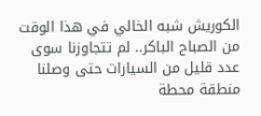الكوريش شبه الخالي في هذا الوقت من الصباح الباكر.. لم تتجاوزنا سوى عدد قليل من السيارات حتى وصلنا منطقة محطة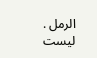الرمل .
ليست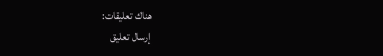هناك تعليقات:
إرسال تعليق